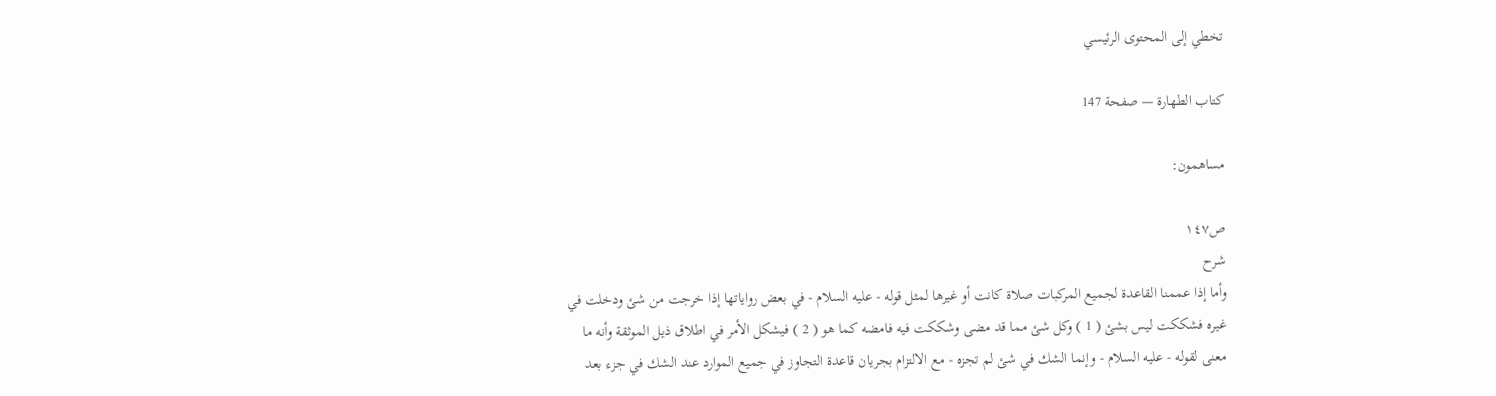تخطي إلى المحتوى الرئيسي

كتاب الطهارة — صفحة 147

مساهمون:

ص١٤٧
شرح
وأما إذا عممنا القاعدة لجميع المركبات صلاة كانت أو غيرها لمثل قوله - عليه السلام - في بعض رواياتها إذا خرجت من شئ ودخلت في غيره فشككت ليس بشئ ( 1 ) وكل شئ مما قد مضى وشككت فيه فامضه كما هو ( 2 ) فيشكل الأمر في اطلاق ذيل الموثقة وأنه ما معنى لقوله - عليه السلام - وإنما الشك في شئ لم تجزه - مع الالتزام بجريان قاعدة التجاوز في جميع الموارد عند الشك في جزء بعد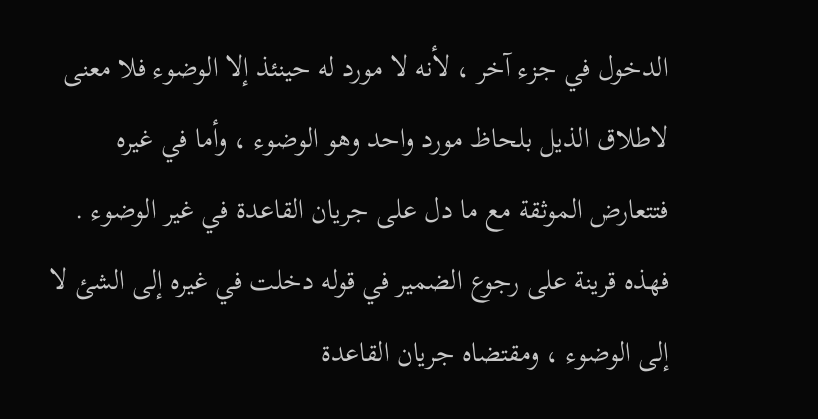الدخول في جزء آخر ، لأنه لا مورد له حينئذ إلا الوضوء فلا معنى لاطلاق الذيل بلحاظ مورد واحد وهو الوضوء ، وأما في غيره فتتعارض الموثقة مع ما دل على جريان القاعدة في غير الوضوء . فهذه قرينة على رجوع الضمير في قوله دخلت في غيره إلى الشئ لا إلى الوضوء ، ومقتضاه جريان القاعدة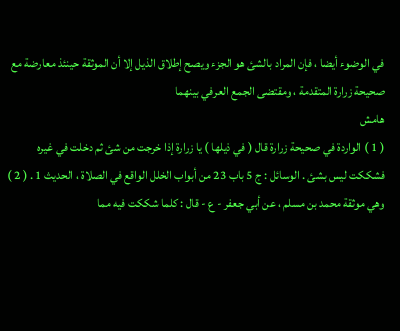في الوضوء أيضا ، فإن المراد بالشئ هو الجزء ويصح إطلاق الذيل إلا أن الموثقة حينئذ معارضة مع صحيحة زرارة المتقدمة ، ومقتضى الجمع العرفي بينهما
هامش
( 1 ) الواردة في صحيحة زرارة قال ( في ذيلها ) يا زرارة إذا خرجت من شئ ثم دخلت في غيره فشككت ليس بشئ . الوسائل : ج 5 باب 23 من أبواب الخلل الواقع في الصلاة ، الحديث 1 . ( 2 ) وهي موثقة محمد بن مسلم ، عن أبي جعفر - ع - قال : كلما شككت فيه مما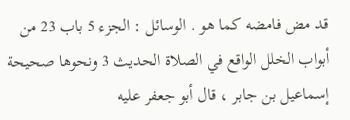قد مض فامضه كما هو . الوسائل : الجزء 5 باب 23 من أبواب الخلل الواقع في الصلاة الحديث 3 ونحوها صحيحة إسماعيل بن جابر ، قال أبو جعفر عليه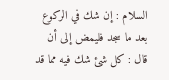السلام : إن شك في الركوع بعد ما سجد فليمض إلى أن قال : كل شئ شك فيه مما قد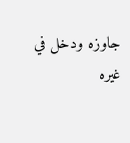جاوزه ودخل في غيره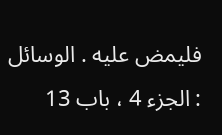فليمض عليه . الوسائل : الجزء 4 ، باب 13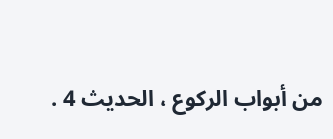من أبواب الركوع ، الحديث 4 .